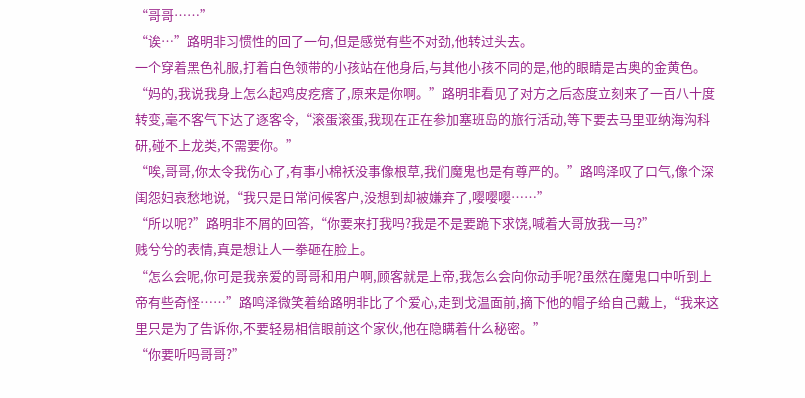“哥哥……”
“诶…”路明非习惯性的回了一句,但是感觉有些不对劲,他转过头去。
一个穿着黑色礼服,打着白色领带的小孩站在他身后,与其他小孩不同的是,他的眼睛是古奥的金黄色。
“妈的,我说我身上怎么起鸡皮疙瘩了,原来是你啊。”路明非看见了对方之后态度立刻来了一百八十度转变,毫不客气下达了逐客令,“滚蛋滚蛋,我现在正在参加塞班岛的旅行活动,等下要去马里亚纳海沟科研,碰不上龙类,不需要你。”
“唉,哥哥,你太令我伤心了,有事小棉袄没事像根草,我们魔鬼也是有尊严的。”路鸣泽叹了口气,像个深闺怨妇哀愁地说,“我只是日常问候客户,没想到却被嫌弃了,嘤嘤嘤……”
“所以呢?”路明非不屑的回答,“你要来打我吗?我是不是要跪下求饶,喊着大哥放我一马?”
贱兮兮的表情,真是想让人一拳砸在脸上。
“怎么会呢,你可是我亲爱的哥哥和用户啊,顾客就是上帝,我怎么会向你动手呢?虽然在魔鬼口中听到上帝有些奇怪……”路鸣泽微笑着给路明非比了个爱心,走到戈温面前,摘下他的帽子给自己戴上,“我来这里只是为了告诉你,不要轻易相信眼前这个家伙,他在隐瞒着什么秘密。”
“你要听吗哥哥?”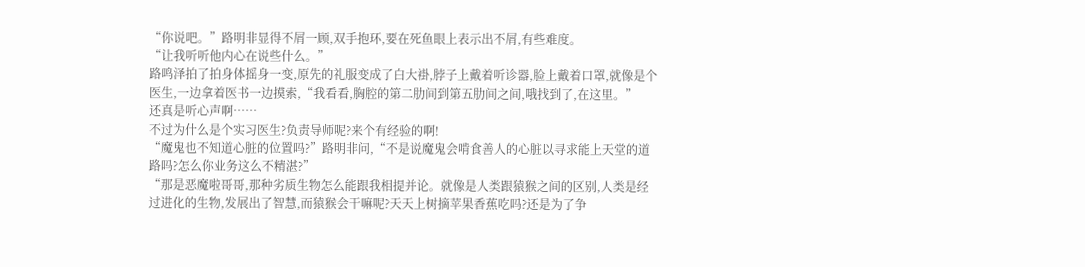“你说吧。”路明非显得不屑一顾,双手抱环,要在死鱼眼上表示出不屑,有些难度。
“让我听听他内心在说些什么。”
路鸣泽拍了拍身体摇身一变,原先的礼服变成了白大褂,脖子上戴着听诊器,脸上戴着口罩,就像是个医生,一边拿着医书一边摸索,“我看看,胸腔的第二肋间到第五肋间之间,哦找到了,在这里。”
还真是听心声啊……
不过为什么是个实习医生?负责导师呢?来个有经验的啊!
“魔鬼也不知道心脏的位置吗?”路明非问,“不是说魔鬼会啃食善人的心脏以寻求能上天堂的道路吗?怎么你业务这么不精湛?”
“那是恶魔啦哥哥,那种劣质生物怎么能跟我相提并论。就像是人类跟猿猴之间的区别,人类是经过进化的生物,发展出了智慧,而猿猴会干嘛呢?天天上树摘苹果香蕉吃吗?还是为了争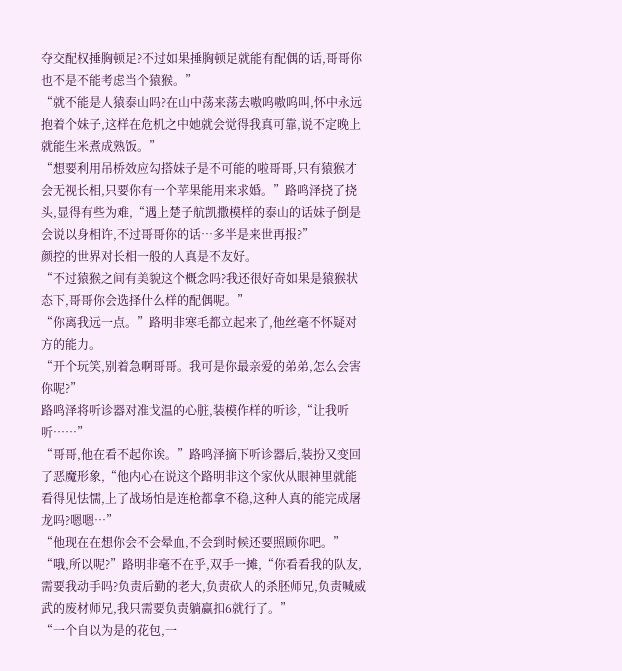夺交配权捶胸顿足?不过如果捶胸顿足就能有配偶的话,哥哥你也不是不能考虑当个猿猴。”
“就不能是人猿泰山吗?在山中荡来荡去嗷呜嗷呜叫,怀中永远抱着个妹子,这样在危机之中她就会觉得我真可靠,说不定晚上就能生米煮成熟饭。”
“想要利用吊桥效应勾搭妹子是不可能的啦哥哥,只有猿猴才会无视长相,只要你有一个苹果能用来求婚。”路鸣泽挠了挠头,显得有些为难,“遇上楚子航凯撒模样的泰山的话妹子倒是会说以身相许,不过哥哥你的话…多半是来世再报?”
颜控的世界对长相一般的人真是不友好。
“不过猿猴之间有美貌这个概念吗?我还很好奇如果是猿猴状态下,哥哥你会选择什么样的配偶呢。”
“你离我远一点。”路明非寒毛都立起来了,他丝毫不怀疑对方的能力。
“开个玩笑,别着急啊哥哥。我可是你最亲爱的弟弟,怎么会害你呢?”
路鸣泽将听诊器对准戈温的心脏,装模作样的听诊,“让我听听……”
“哥哥,他在看不起你诶。”路鸣泽摘下听诊器后,装扮又变回了恶魔形象,“他内心在说这个路明非这个家伙从眼神里就能看得见怯懦,上了战场怕是连枪都拿不稳,这种人真的能完成屠龙吗?嗯嗯…”
“他现在在想你会不会晕血,不会到时候还要照顾你吧。”
“哦,所以呢?”路明非毫不在乎,双手一摊,“你看看我的队友,需要我动手吗?负责后勤的老大,负责砍人的杀胚师兄,负责喊威武的废材师兄,我只需要负责躺赢扣6就行了。”
“一个自以为是的花包,一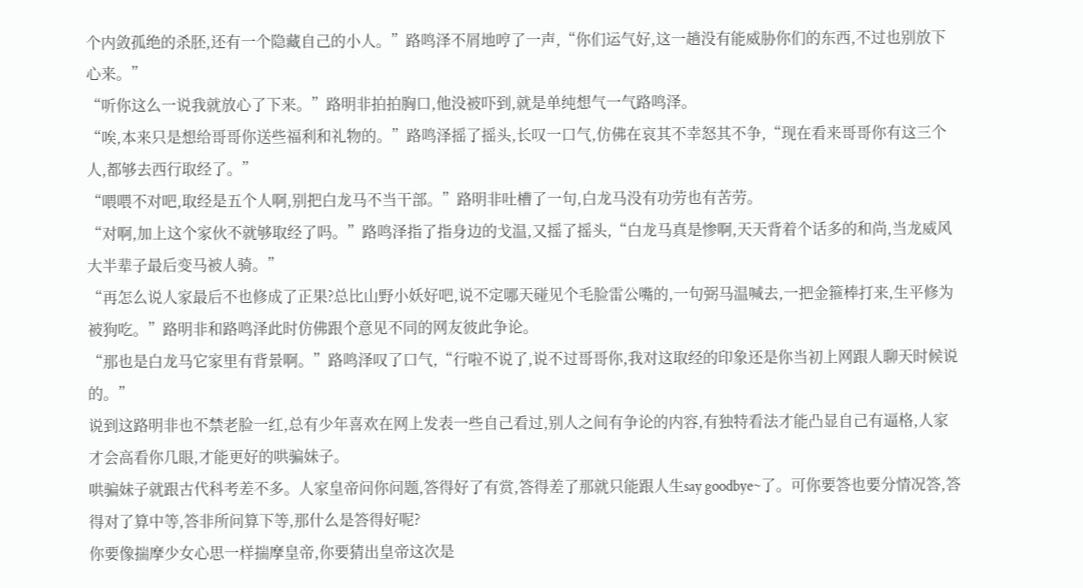个内敛孤绝的杀胚,还有一个隐藏自己的小人。”路鸣泽不屑地哼了一声,“你们运气好,这一趟没有能威胁你们的东西,不过也别放下心来。”
“听你这么一说我就放心了下来。”路明非拍拍胸口,他没被吓到,就是单纯想气一气路鸣泽。
“唉,本来只是想给哥哥你送些福利和礼物的。”路鸣泽摇了摇头,长叹一口气,仿佛在哀其不幸怒其不争,“现在看来哥哥你有这三个人,都够去西行取经了。”
“喂喂不对吧,取经是五个人啊,别把白龙马不当干部。”路明非吐槽了一句,白龙马没有功劳也有苦劳。
“对啊,加上这个家伙不就够取经了吗。”路鸣泽指了指身边的戈温,又摇了摇头,“白龙马真是惨啊,天天背着个话多的和尚,当龙威风大半辈子最后变马被人骑。”
“再怎么说人家最后不也修成了正果?总比山野小妖好吧,说不定哪天碰见个毛脸雷公嘴的,一句弼马温喊去,一把金箍棒打来,生平修为被狗吃。”路明非和路鸣泽此时仿佛跟个意见不同的网友彼此争论。
“那也是白龙马它家里有背景啊。”路鸣泽叹了口气,“行啦不说了,说不过哥哥你,我对这取经的印象还是你当初上网跟人聊天时候说的。”
说到这路明非也不禁老脸一红,总有少年喜欢在网上发表一些自己看过,别人之间有争论的内容,有独特看法才能凸显自己有逼格,人家才会高看你几眼,才能更好的哄骗妹子。
哄骗妹子就跟古代科考差不多。人家皇帝问你问题,答得好了有赏,答得差了那就只能跟人生say goodbye~了。可你要答也要分情况答,答得对了算中等,答非所问算下等,那什么是答得好呢?
你要像揣摩少女心思一样揣摩皇帝,你要猜出皇帝这次是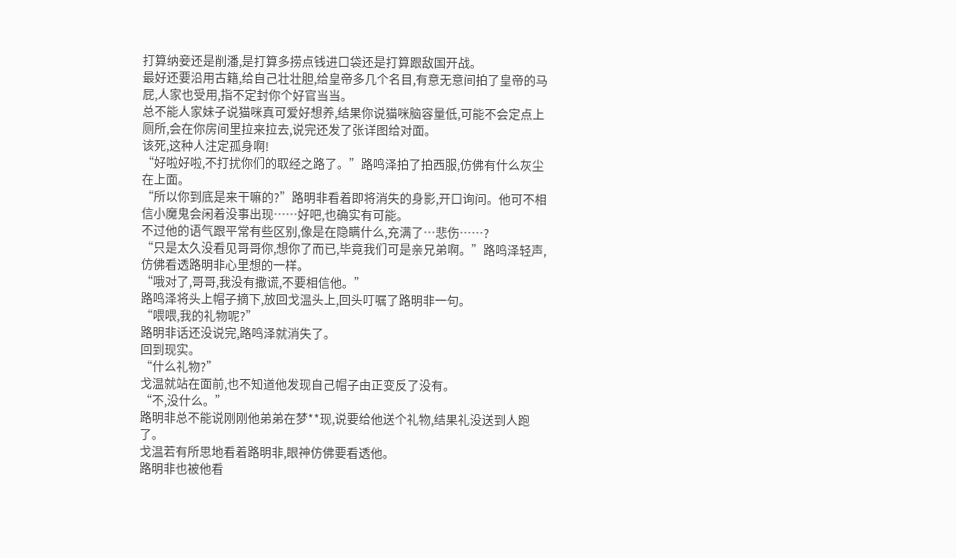打算纳妾还是削潘,是打算多捞点钱进口袋还是打算跟敌国开战。
最好还要沿用古籍,给自己壮壮胆,给皇帝多几个名目,有意无意间拍了皇帝的马屁,人家也受用,指不定封你个好官当当。
总不能人家妹子说猫咪真可爱好想养,结果你说猫咪脑容量低,可能不会定点上厕所,会在你房间里拉来拉去,说完还发了张详图给对面。
该死,这种人注定孤身啊!
“好啦好啦,不打扰你们的取经之路了。”路鸣泽拍了拍西服,仿佛有什么灰尘在上面。
“所以你到底是来干嘛的?”路明非看着即将消失的身影,开口询问。他可不相信小魔鬼会闲着没事出现……好吧,也确实有可能。
不过他的语气跟平常有些区别,像是在隐瞒什么,充满了…悲伤……?
“只是太久没看见哥哥你,想你了而已,毕竟我们可是亲兄弟啊。”路鸣泽轻声,仿佛看透路明非心里想的一样。
“哦对了,哥哥,我没有撒谎,不要相信他。”
路鸣泽将头上帽子摘下,放回戈温头上,回头叮嘱了路明非一句。
“喂喂,我的礼物呢?”
路明非话还没说完,路鸣泽就消失了。
回到现实。
“什么礼物?”
戈温就站在面前,也不知道他发现自己帽子由正变反了没有。
“不,没什么。”
路明非总不能说刚刚他弟弟在梦**现,说要给他送个礼物,结果礼没送到人跑了。
戈温若有所思地看着路明非,眼神仿佛要看透他。
路明非也被他看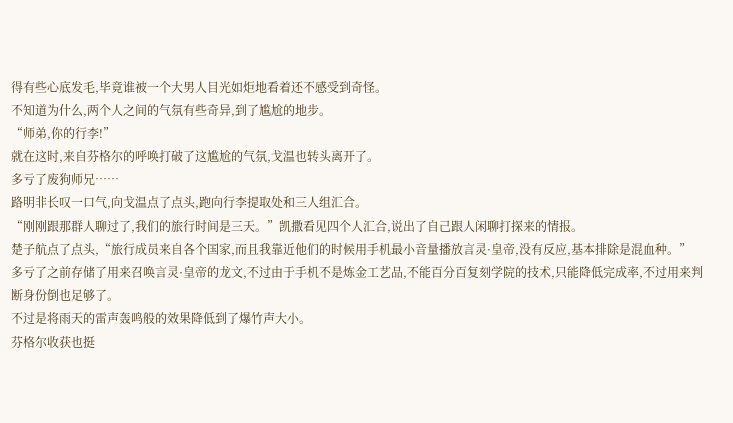得有些心底发毛,毕竟谁被一个大男人目光如炬地看着还不感受到奇怪。
不知道为什么,两个人之间的气氛有些奇异,到了尴尬的地步。
“师弟,你的行李!”
就在这时,来自芬格尔的呼唤打破了这尴尬的气氛,戈温也转头离开了。
多亏了废狗师兄……
路明非长叹一口气,向戈温点了点头,跑向行李提取处和三人组汇合。
“刚刚跟那群人聊过了,我们的旅行时间是三天。”凯撒看见四个人汇合,说出了自己跟人闲聊打探来的情报。
楚子航点了点头,“旅行成员来自各个国家,而且我靠近他们的时候用手机最小音量播放言灵·皇帝,没有反应,基本排除是混血种。”
多亏了之前存储了用来召唤言灵·皇帝的龙文,不过由于手机不是炼金工艺品,不能百分百复刻学院的技术,只能降低完成率,不过用来判断身份倒也足够了。
不过是将雨天的雷声轰鸣般的效果降低到了爆竹声大小。
芬格尔收获也挺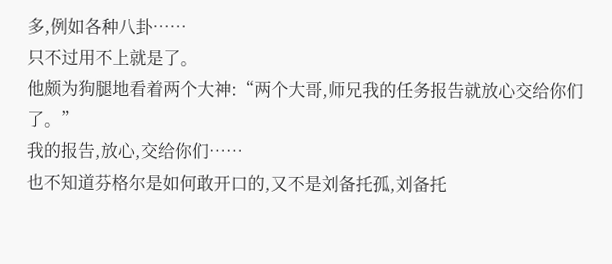多,例如各种八卦……
只不过用不上就是了。
他颇为狗腿地看着两个大神:“两个大哥,师兄我的任务报告就放心交给你们了。”
我的报告,放心,交给你们……
也不知道芬格尔是如何敢开口的,又不是刘备托孤,刘备托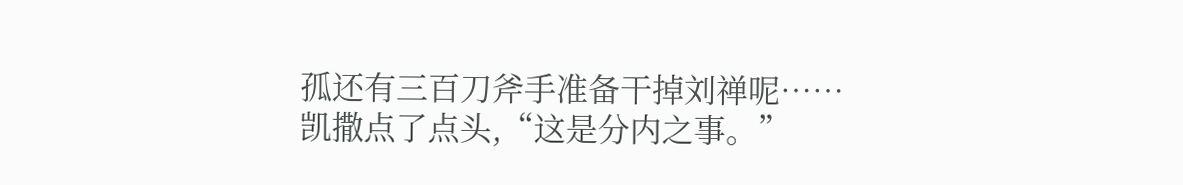孤还有三百刀斧手准备干掉刘禅呢……
凯撒点了点头,“这是分内之事。”